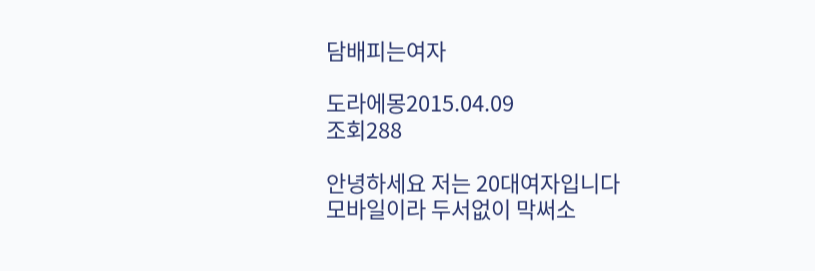담배피는여자

도라에몽2015.04.09
조회288

안녕하세요 저는 20대여자입니다
모바일이라 두서없이 막써소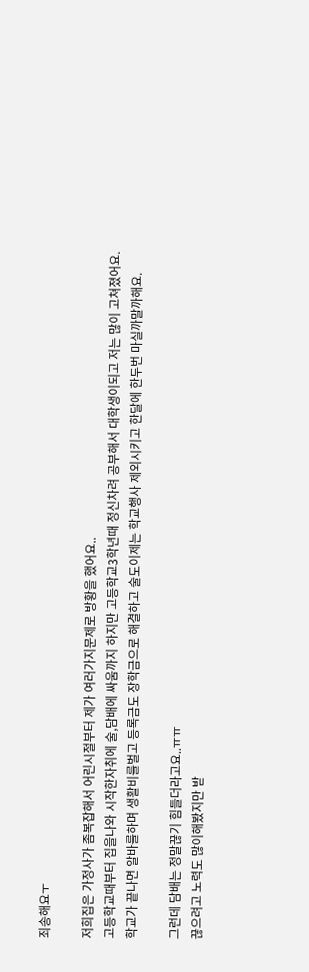죄송해요ㅜ

저희집은 가정사가 좀복잡해서 어린시절부터 제가 여러가지문제로 방황을 했어요..
고등학교때부터 집을나와 시작한자취에 술,담배에 싸움까지 하지만 고등학교3학년때 정신차려 공부해서 대학생이되고 저는 많이 고쳐졌어요.
학교가 끝나면 알바를하며 생활비를벌고 등록금도 장학금으로 해결하고 술도이제는 학교행사 제외시키고 한달에 한두번 마실까말까해요.

그런데 담배는 정말끊기 힘들더라고요..ㅠㅠ
끊으려고 노력도 많이해봤지만 받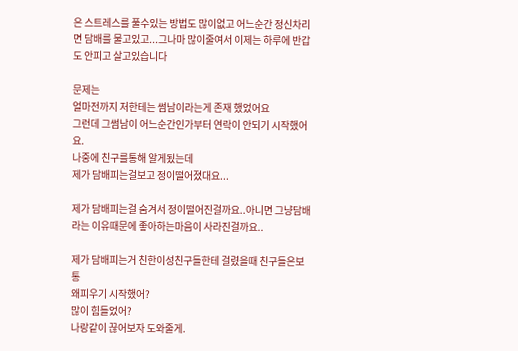은 스트레스를 풀수있는 방법도 많이없고 어느순간 정신차리면 담배를 물고있고...그나마 많이줄여서 이제는 하루에 반갑도 안피고 살고있습니다

문제는
얼마전까지 저한테는 썸남이라는게 존재 했었어요
그런데 그썸남이 어느순간인가부터 연락이 안되기 시작했어요.
나중에 친구를통해 알게됬는데
제가 담배피는걸보고 정이떨어졌대요...

제가 담배피는걸 숨겨서 정이떨어진걸까요..아니면 그냥담배라는 이유때문에 좋아하는마음이 사라진걸까요..

제가 담배피는거 친한이성친구들한테 걸렸을때 친구들은보통
왜피우기 시작했어?
많이 힘들었어?
나랑같이 끊어보자 도와줄게.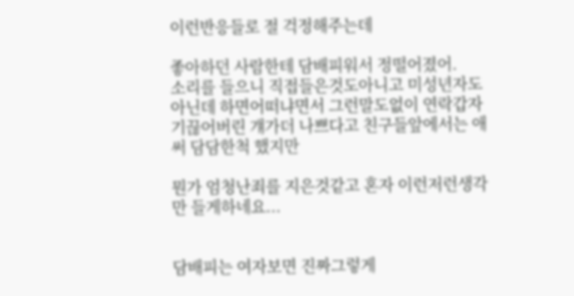이런반응들로 절 걱정해주는데

좋아하던 사람한테 담배피워서 정떨어졌어.
소리를 들으니 직접들은것도아니고 미성년자도아닌데 하면어떠냐면서 그런말도없이 연락갑자기끊어버린 걔가더 나쁘다고 친구들앞에서는 애써 담담한척 했지만

뭔가 엄청난죄를 지은것같고 혼자 이런저런생각만 들게하네요...


담배피는 여자보면 진짜그렇게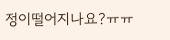정이떨어지나요?ㅠㅠ